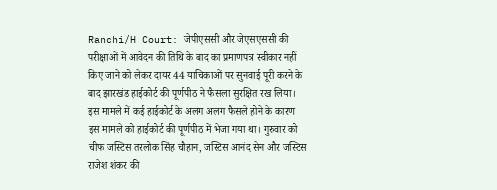Ranchi/H Court: जेपीएससी और जेएसएससी की परीक्षाओं में आवेदन की तिथि के बाद का प्रमाणपत्र स्वीकार नहीं किए जाने को लेकर दायर 44 याचिकाओं पर सुनवाई पूरी करने के बाद झारखंड हाईकोर्ट की पूर्णपीठ ने फैसला सुरक्षित रख लिया। इस मामले में कई हाईकोर्ट के अलग अलग फैसले होने के कारण इस मामले को हाईकोर्ट की पूर्णपीठ में भेजा गया था। गुरुवार को चीफ जस्टिस तरलोक सिंह चौहान, जस्टिस आनंद सेन और जस्टिस राजेश शंकर की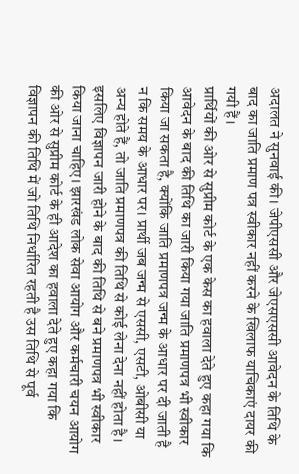अदालत ने सुनवाई की। जेपीएससी और जेएसएससी आवेदन के तिथि के बाद का जाति प्रमाण पत्र स्वीकार नहीं करने के खिलाफ याचिकाएं दायर की गयी हैं।
प्रार्थियों की ओर से सुप्रीम कोर्ट के एक केस का हवाला देते हुए कहा गया कि आवेदन के बाद की तिथि का जारी किया गया जाति प्रमाणपत्र भी स्वीकार किया जा सकता है, क्योंकि जाति प्रमाणपत्र जन्म के आधार पर दी जाती है न कि समय के आधार पर। प्रार्थी जब जन्म से एससी, एसटी, ओबीसी या अन्य होते हैं, तो जाति प्रमाणपत्र की तिथि से कोई लेना देना नहीं होता है। इसलिए विज्ञापन जारी होने के बाद की तिथि से बने प्रमाणपत्र भी स्वीकार किया जाना चाहिए। झारखंड लोक सेवा आयोग और कर्मचारी चयन आयोग की ओर से सुप्रीम कोर्ट के ही आदेश का हवाला देते हुए कहा गया कि विज्ञापन की तिथि में जो तिथि निर्धारित रहती है उस तिथि से पूर्व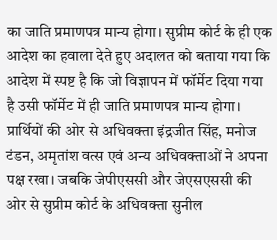का जाति प्रमाणपत्र मान्य होगा। सुप्रीम कोर्ट के ही एक आदेश का हवाला देते हुए अदालत को बताया गया कि आदेश में स्पष्ट है कि जो विज्ञापन में फॉर्मेट दिया गया है उसी फॉर्मेट में ही जाति प्रमाणपत्र मान्य होगा।
प्रार्थियों की ओर से अधिवक्ता इंद्रजीत सिंह, मनोज टंडन, अमृतांश वत्स एवं अन्य अधिवक्ताओं ने अपना पक्ष रखा। जबकि जेपीएससी और जेएसएससी की ओर से सुप्रीम कोर्ट के अधिवक्ता सुनील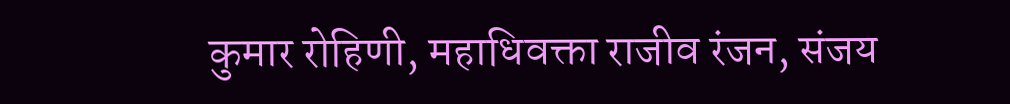कुमार रोहिणी, महाधिवक्ता राजीव रंजन, संजय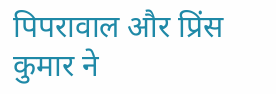पिपरावाल और प्रिंस कुमार ने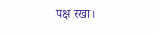पक्ष रखा।